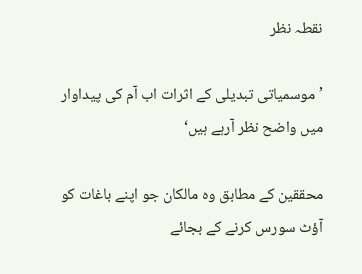نقطہ نظر

’موسمیاتی تبدیلی کے اثرات اب آم کی پیداوار میں واضح نظر آرہے ہیں‘

محققین کے مطابق وہ مالکان جو اپنے باغات کو آؤٹ سورس کرنے کے بجائے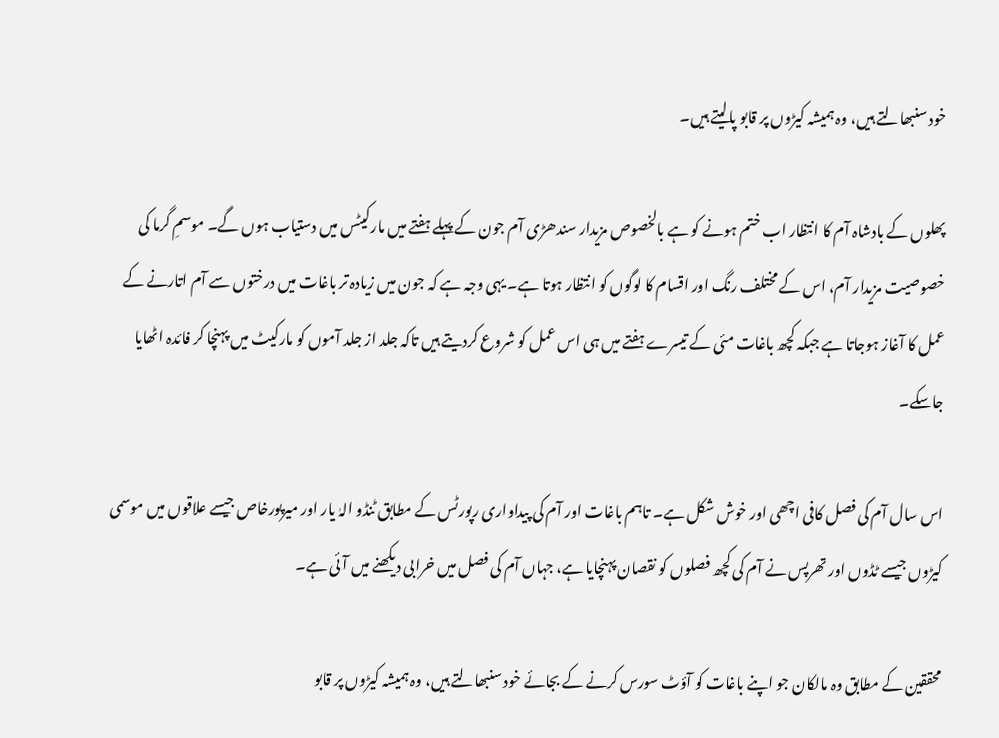خود سنبھالتے ہیں، وہ ہمیشہ کیڑوں پر قابو پالیتے ہیں۔

پھلوں کے بادشاہ آم کا انتظار اب ختم ہونے کو ہے بالخصوص مزیدار سندھڑی آم جون کے پہلے ہفتے میں مارکیٹس میں دستیاب ہوں گے۔ موسمِ گرما کی خصوصیت مزیدار آم، اس کے مختلف رنگ اور اقسام کا لوگوں کو انتظار ہوتا ہے۔ یہی وجہ ہے کہ جون میں زیادہ تر باغات میں درختوں سے آم اتارنے کے عمل کا آغاز ہوجاتا ہے جبکہ کچھ باغات مئی کے تیسرے ہفتے میں ہی اس عمل کو شروع کردیتے ہیں تاکہ جلد از جلد آموں کو مارکیٹ میں پہنچا کر فائدہ اٹھایا جاسکے۔

اس سال آم کی فصل کافی اچھی اور خوش شکل ہے۔ تاہم باغات اور آم کی پیداواری رپورٹس کے مطابق ٹنڈو الہٰ یار اور میرپورخاص جیسے علاقوں میں موسمی کیڑوں جیسے ٹڈوں اور تھرپس نے آم کی کچھ فصلوں کو نقصان پہنچایا ہے، جہاں آم کی فصل میں خرابی دیکھنے میں آئی ہے۔

محققین کے مطابق وہ مالکان جو اپنے باغات کو آؤٹ سورس کرنے کے بجائے خود سنبھالتے ہیں، وہ ہمیشہ کیڑوں پر قابو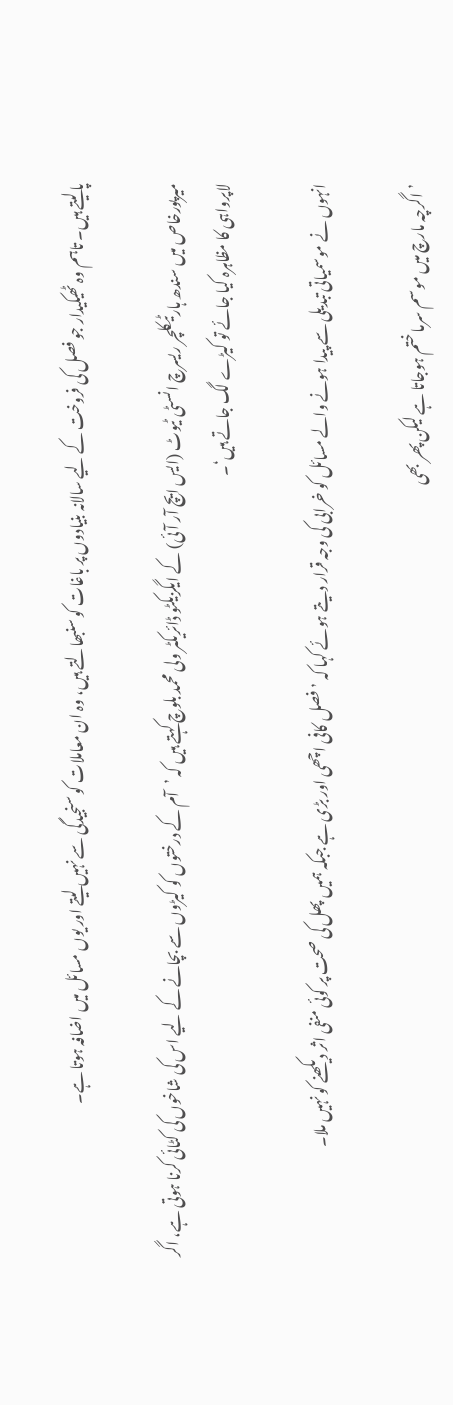پالیتے ہیں۔ تاہم وہ ٹھیکیدار جو فصل کی فروخت کے لیے سالانہ بنیادوں پر باغات کو سنبھالتے ہیں، وہ ان معاملات کو سنجیدگی سے نہیں لیتے اور یوں مسائل میں اضافہ ہوتا ہے۔

میرپورخاص میں سندھ ہارٹیکلچر ریسرچ انسٹی ٹیوٹ (ایس ایچ آر آئی) کے ایگزیکٹو ڈائریکٹر ولی محمد بلوچ کہتے ہیں کہ ’آم کے درختوں کو کیڑوں سے بچانے کے لیے اس کی شاخوں کی کٹائی کرنا ہوتی ہے، اگر لاپرواہی کا مظاہرہ کیا جائے تو کیڑے لگ جاتے ہیں‘۔

انہوں نے موسمیاتی تبدیلی سے پیدا ہونے والے مسائل کو خرابی کی وجہ قرار دیتے ہوئے کہا کہ ’فصل کافی اچھی اور بڑی ہے جبکہ ہمیں پھل کی صحت پر کوئی منفی اثر دیکھنے کو نہیں ملا۔

’اگرچہ مارچ میں موسم سرما ختم ہوجاتا ہے لیکن پھر بھی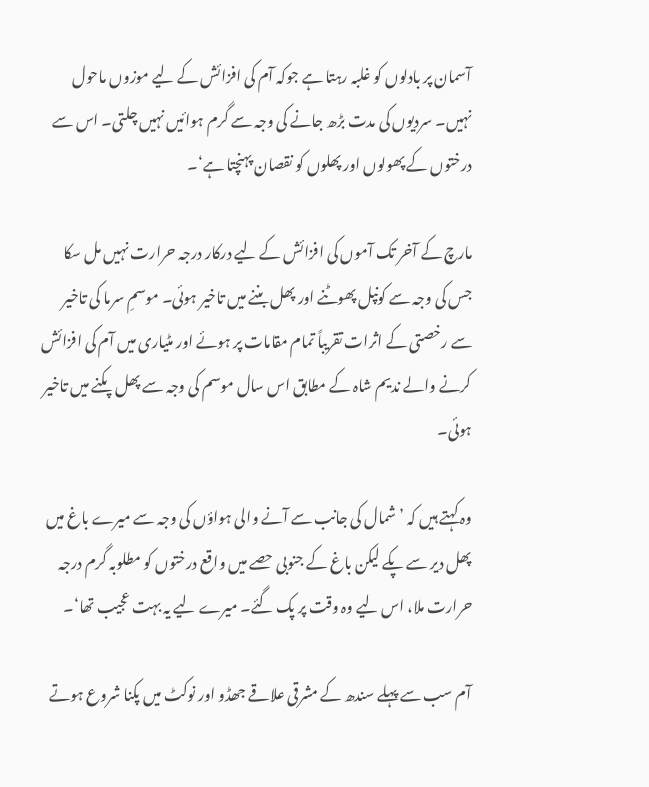آسمان پر بادلوں کو غلبہ رہتا ہے جوکہ آم کی افزائش کے لیے موزوں ماحول نہیں۔ سردیوں کی مدت بڑھ جانے کی وجہ سے گرم ہوائیں نہیں چلتی۔ اس سے درختوں کے پھولوں اور پھلوں کو نقصان پہنچتا ہے‘۔

مارچ کے آخر تک آموں کی افزائش کے لیے درکار درجہ حرارت نہیں مل سکا جس کی وجہ سے کونپل پھوٹنے اور پھل بننے میں تاخیر ہوئی۔ موسمِ سرما کی تاخیر سے رخصتی کے اثرات تقریباً تمام مقامات پر ہوئے اور مٹیاری میں آم کی افزائش کرنے والے ندیم شاہ کے مطابق اس سال موسم کی وجہ سے پھل پکنے میں تاخیر ہوئی۔

وہ کہتے ہیں کہ ’شمال کی جانب سے آنے والی ہواؤں کی وجہ سے میرے باغ میں پھل دیر سے پکے لیکن باغ کے جنوبی حصے میں واقع درختوں کو مطلوبہ گرم درجہ حرارت ملا، اس لیے وہ وقت پر پک گئے۔ میرے لیے یہ بہت عجیب تھا‘۔

آم سب سے پہلے سندھ کے مشرقی علاقے جھڈو اور نوکٹ میں پکنا شروع ہوتے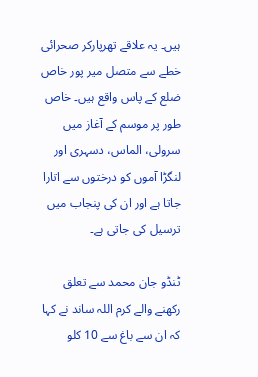ہیں۔ یہ علاقے تھرپارکر صحرائی خطے سے متصل میر پور خاص ضلع کے پاس واقع ہیں۔ خاص طور پر موسم کے آغاز میں سرولی، الماس، دسہری اور لنگڑا آموں کو درختوں سے اتارا جاتا ہے اور ان کی پنجاب میں ترسیل کی جاتی ہے۔

ٹنڈو جان محمد سے تعلق رکھنے والے کرم اللہ ساند نے کہا کہ ان سے باغ سے 10 کلو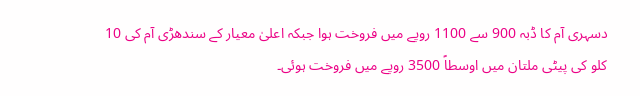دسہری آم کا ڈبہ 900 سے 1100 روپے میں فروخت ہوا جبکہ اعلیٰ معیار کے سندھڑی آم کی 10 کلو کی پیٹی ملتان میں اوسطاً 3500 روپے میں فروخت ہوئی۔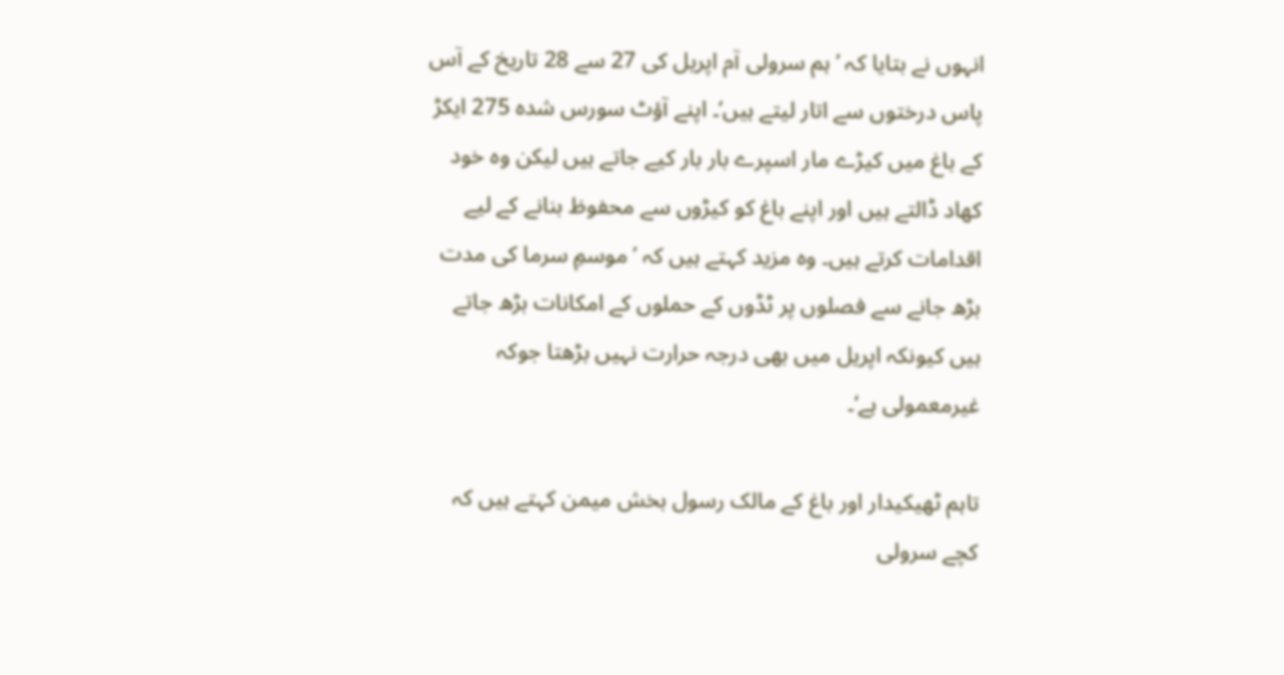انہوں نے بتایا کہ ’ہم سرولی آم اپریل کی 27 سے 28 تاریخ کے آس پاس درختوں سے اتار لیتے ہیں‘۔ اپنے آؤٹ سورس شدہ 275 ایکڑ کے باغ میں کیڑے مار اسپرے بار بار کیے جاتے ہیں لیکن وہ خود کھاد ڈالتے ہیں اور اپنے باغ کو کیڑوں سے محفوظ بنانے کے لیے اقدامات کرتے ہیں۔ وہ مزید کہتے ہیں کہ ’موسمِ سرما کی مدت بڑھ جانے سے فصلوں پر ٹڈوں کے حملوں کے امکانات بڑھ جاتے ہیں کیونکہ اپریل میں بھی درجہ حرارت نہیں بڑھتا جوکہ غیرمعمولی ہے‘۔

تاہم ٹھیکیدار اور باغ کے مالک رسول بخش میمن کہتے ہیں کہ کچے سرولی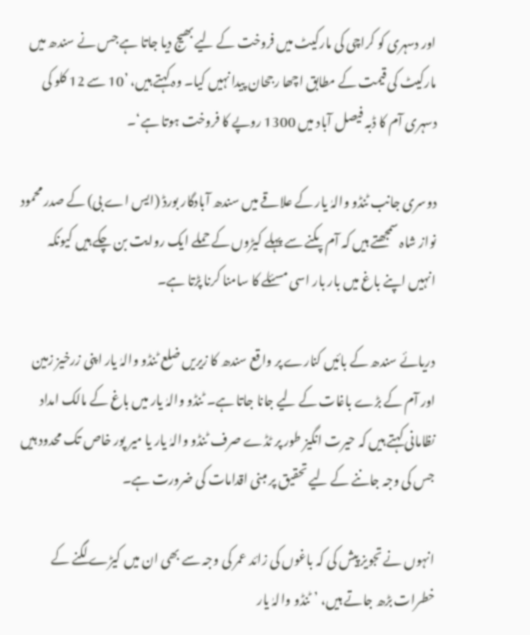اور دسہری کو کراچی کی مارکیٹ میں فروخت کے لیے بھیج دیا جاتا ہے جس نے سندھ میں مارکیٹ کی قیمت کے مطابق اچھا رجحان پیدا نہیں کیا۔ وہ کہتے ہیں، ’10 سے 12 کلو کی دسہری آم کا ڈبہ فیصل آباد میں 1300 روپے کا فروخت ہوتا ہے‘۔

دوسری جانب ٹنڈو والہٰ یار کے علاقے میں سندھ آبادگار بورڈ (ایس اے بی) کے صدر محمود نواز شاہ سمجھتے ہیں کہ آم پکنے سے پہلے کیڑوں کے حملے ایک روایت بن چکے ہیں کیونکہ انہیں اپنے باغ میں بار بار اسی مسئلے کا سامنا کرنا پڑتا ہے۔

دریائے سندھ کے بائیں کنارے پر واقع سندھ کا زیریں ضلع ٹنڈو والہٰ یار اپنی زرخیز زمین اور آم کے بڑے باغات کے لیے جانا جاتا ہے۔ ٹنڈو والہٰ یار میں باغ کے مالک امداد نظامانی کہتے ہیں کہ حیرت انگیز طور پر ٹڈے صرف ٹنڈو والہٰ یار یا میر پور خاص تک محدود ہیں جس کی وجہ جاننے کے لیے تحقیق پر مبنی اقدامات کی ضرورت ہے۔

انہوں نے تجویز پیش کی کہ باغوں کی زائد عمر کی وجہ سے بھی ان میں کیڑے لگنے کے خطرات بڑھ جاتے ہیں، ’ٹنڈو والہٰ یار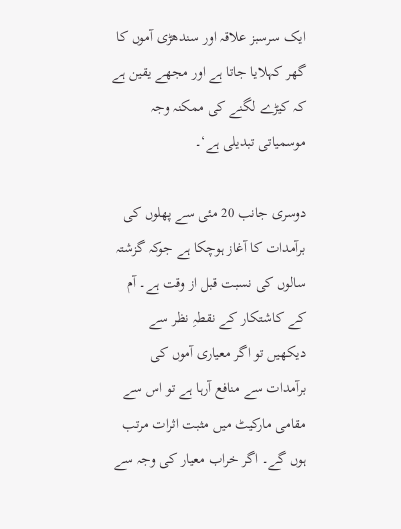ایک سرسبز علاقہ اور سندھڑی آموں کا گھر کہلایا جاتا ہے اور مجھے یقین ہے کہ کیڑے لگنے کی ممکنہ وجہ موسمیاتی تبدیلی ہے‘۔

دوسری جانب 20 مئی سے پھلوں کی برآمدات کا آغاز ہوچکا ہے جوکہ گزشتہ سالوں کی نسبت قبل از وقت ہے۔ آم کے کاشتکار کے نقطہِ نظر سے دیکھیں تو اگر معیاری آموں کی برآمدات سے منافع آرہا ہے تو اس سے مقامی مارکیٹ میں مثبت اثرات مرتب ہوں گے۔ اگر خراب معیار کی وجہ سے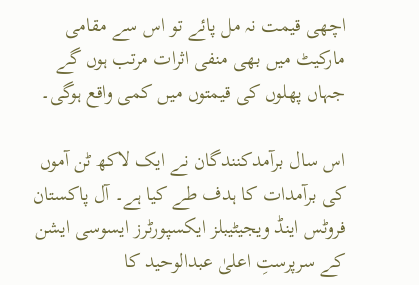اچھی قیمت نہ مل پائے تو اس سے مقامی مارکیٹ میں بھی منفی اثرات مرتب ہوں گے جہاں پھلوں کی قیمتوں میں کمی واقع ہوگی۔

اس سال برآمدکنندگان نے ایک لاکھ ٹن آموں کی برآمدات کا ہدف طے کیا ہے۔ آل پاکستان فروٹس اینڈ ویجیٹیبلز ایکسپورٹرز ایسوسی ایشن کے سرپرستِ اعلیٰ عبدالوحید کا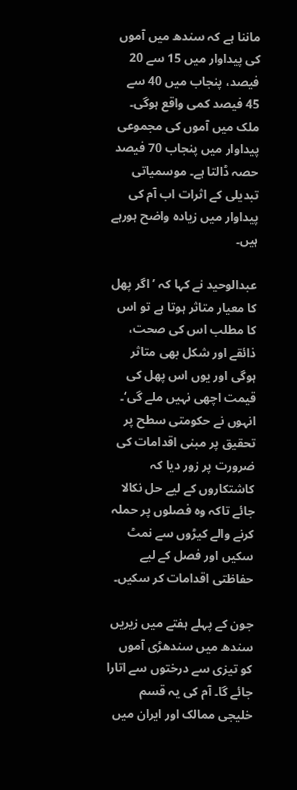ماننا ہے کہ سندھ میں آموں کی پیداوار میں 15 سے 20 فیصد، پنجاب میں 40 سے 45 فیصد کمی واقع ہوگی۔ ملک میں آموں کی مجموعی پیداوار میں پنجاب 70 فیصد حصہ ڈالتا ہے۔ موسمیاتی تبدیلی کے اثرات اب آم کی پیداوار میں زیادہ واضح ہورہے ہیں۔

عبدالوحید نے کہا کہ ’اگر پھل کا معیار متاثر ہوتا ہے تو اس کا مطلب اس کی صحت، ذائقے اور شکل بھی متاثر ہوگی اور یوں اس پھل کی قیمت اچھی نہیں ملے گی‘۔ انہوں نے حکومتی سطح پر تحقیق پر مبنی اقدامات کی ضرورت پر زور دیا کہ کاشتکاروں کے لیے حل نکالا جائے تاکہ وہ فصلوں پر حملہ کرنے والے کیڑوں سے نمٹ سکیں اور فصل کے لیے حفاظتی اقدامات کر سکیں۔

جون کے پہلے ہفتے میں زیریں سندھ میں سندھڑی آموں کو تیزی سے درختوں سے اتارا جائے گا۔ آم کی یہ قسم خلیجی ممالک اور ایران میں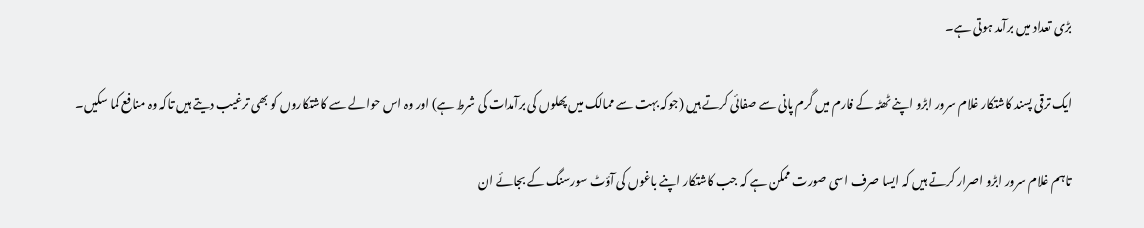بڑی تعداد میں برآمد ہوتی ہے۔

ایک ترقی پسند کاشتکار غلام سرور ابڑو اپنے ٹھٹہ کے فارم میں گرم پانی سے صفائی کرتے ہیں (جوکہ بہت سے ممالک میں پھلوں کی برآمدات کی شرط ہے) اور وہ اس حوالے سے کاشتکاروں کو بھی ترغیب دیتے ہیں تاکہ وہ منافع کما سکیں۔

تاہم غلام سرور ابڑو اصرار کرتے ہیں کہ ایسا صرف اسی صورت ممکن ہے کہ جب کاشتکار اپنے باغوں کی آؤٹ سورسنگ کے بجائے ان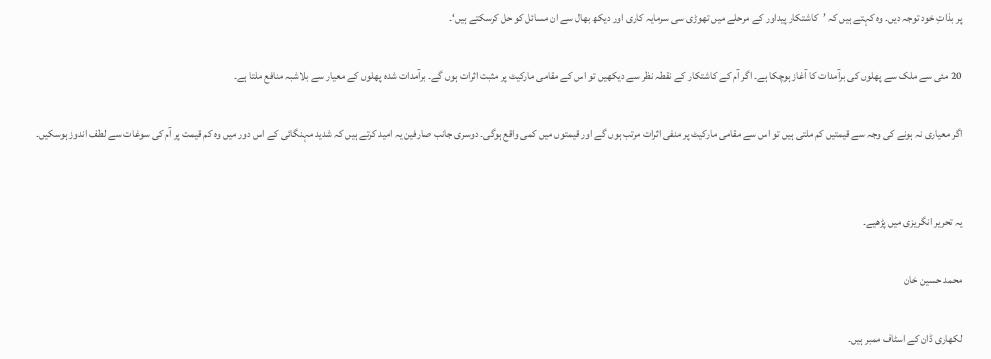پر بذاتِ خود توجہ دیں۔ وہ کہتے ہیں کہ ’کاشتکار پیداور کے مرحلے میں تھوڑی سی سرمایہ کاری اور دیکھ بھال سے ان مسائل کو حل کرسکتے ہیں‘۔

20 مئی سے ملک سے پھلوں کی برآمدات کا آغاز ہوچکا ہے۔ اگر آم کے کاشتکار کے نقطہ نظر سے دیکھیں تو اس کے مقامی مارکیٹ پر مثبت اثرات ہوں گے۔ برآمدات شدہ پھلوں کے معیار سے بلاشبہ منافع ملتا ہے۔

اگر معیاری نہ ہونے کی وجہ سے قیمتیں کم ملتی ہیں تو اس سے مقامی مارکیٹ پر منفی اثرات مرتب ہوں گے اور قیمتوں میں کمی واقع ہوگی۔ دوسری جانب صارفین یہ امید کرتے ہیں کہ شدید مہنگائی کے اس دور میں وہ کم قیمت پر آم کی سوغات سے لطف اندوز ہوسکیں۔


یہ تحریر انگریزی میں پڑھیے۔

محمد حسین خان

لکھاری ڈان کے اسٹاف ممبر ہیں۔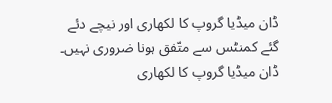ڈان میڈیا گروپ کا لکھاری اور نیچے دئے گئے کمنٹس سے متّفق ہونا ضروری نہیں۔
ڈان میڈیا گروپ کا لکھاری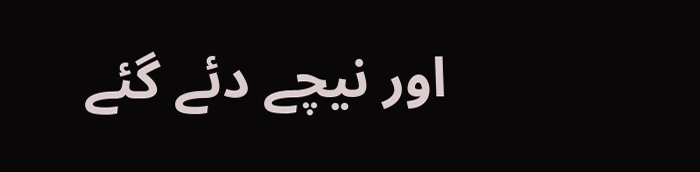اور نیچے دئے گئے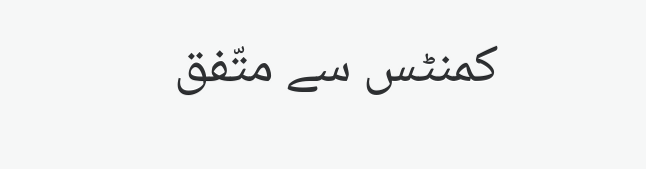کمنٹس سے متّفق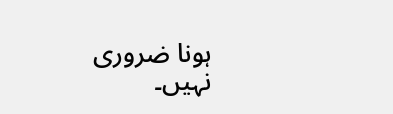ہونا ضروری نہیں۔